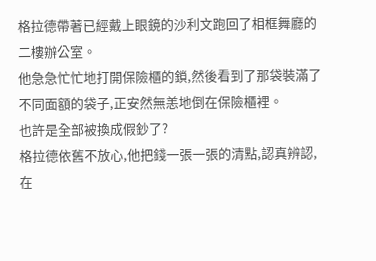格拉德帶著已經戴上眼鏡的沙利文跑回了相框舞廳的二樓辦公室。
他急急忙忙地打開保險櫃的鎖,然後看到了那袋裝滿了不同面額的袋子,正安然無恙地倒在保險櫃裡。
也許是全部被換成假鈔了?
格拉德依舊不放心,他把錢一張一張的清點,認真辨認,在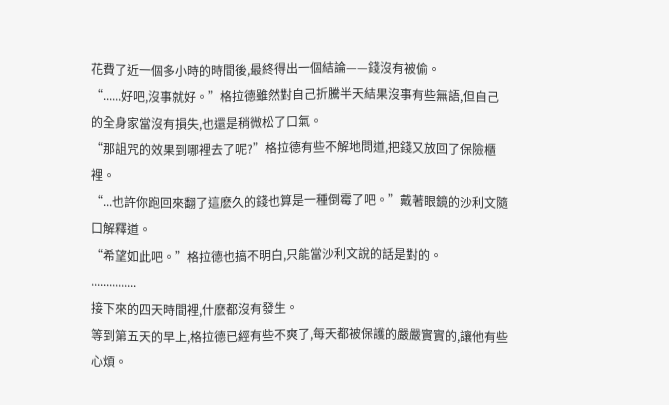花費了近一個多小時的時間後,最終得出一個結論——錢沒有被偷。
“......好吧,沒事就好。”格拉德雖然對自己折騰半天結果沒事有些無語,但自己的全身家當沒有損失,也還是稍微松了口氣。
“那詛咒的效果到哪裡去了呢?”格拉德有些不解地問道,把錢又放回了保險櫃裡。
“...也許你跑回來翻了這麽久的錢也算是一種倒霉了吧。”戴著眼鏡的沙利文隨口解釋道。
“希望如此吧。”格拉德也搞不明白,只能當沙利文說的話是對的。
...............
接下來的四天時間裡,什麽都沒有發生。
等到第五天的早上,格拉德已經有些不爽了,每天都被保護的嚴嚴實實的,讓他有些心煩。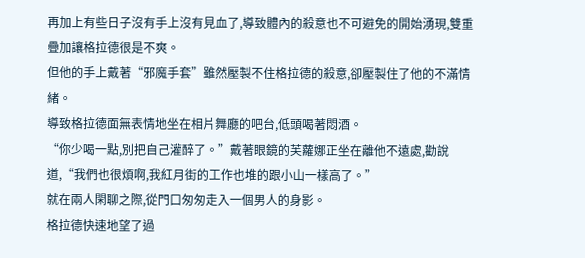再加上有些日子沒有手上沒有見血了,導致體內的殺意也不可避免的開始湧現,雙重疊加讓格拉德很是不爽。
但他的手上戴著“邪魔手套”雖然壓製不住格拉德的殺意,卻壓製住了他的不滿情緒。
導致格拉德面無表情地坐在相片舞廳的吧台,低頭喝著悶酒。
“你少喝一點,別把自己灌醉了。”戴著眼鏡的芙蘿娜正坐在離他不遠處,勸說道,“我們也很煩啊,我紅月街的工作也堆的跟小山一樣高了。”
就在兩人閑聊之際,從門口匆匆走入一個男人的身影。
格拉德快速地望了過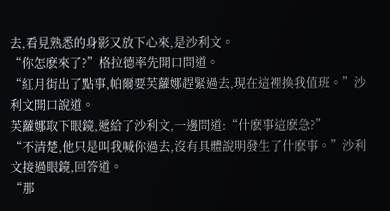去,看見熟悉的身影又放下心來,是沙利文。
“你怎麽來了?”格拉德率先開口問道。
“紅月街出了點事,帕爾要芙蘿娜趕緊過去,現在這裡換我值班。”沙利文開口說道。
芙蘿娜取下眼鏡,遞給了沙利文,一邊問道:“什麽事這麽急?”
“不清楚,他只是叫我喊你過去,沒有具體說明發生了什麽事。”沙利文接過眼鏡,回答道。
“那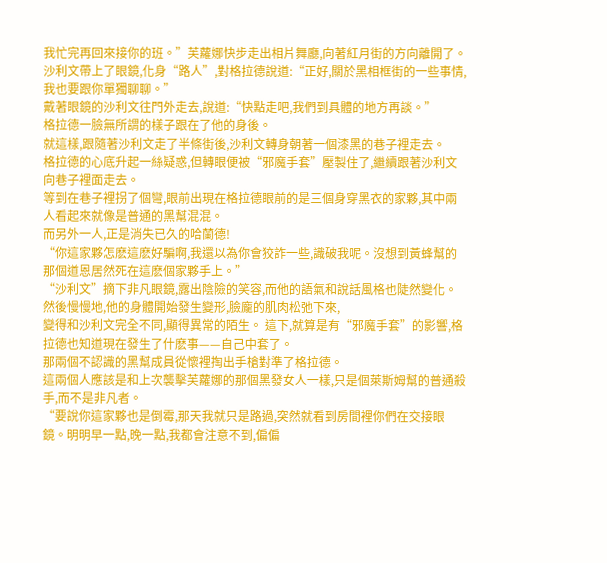我忙完再回來接你的班。”芙蘿娜快步走出相片舞廳,向著紅月街的方向離開了。
沙利文帶上了眼鏡,化身“路人”,對格拉德說道:“正好,關於黑相框街的一些事情,我也要跟你單獨聊聊。”
戴著眼鏡的沙利文往門外走去,說道:“快點走吧,我們到具體的地方再談。”
格拉德一臉無所謂的樣子跟在了他的身後。
就這樣,跟隨著沙利文走了半條街後,沙利文轉身朝著一個漆黑的巷子裡走去。
格拉德的心底升起一絲疑惑,但轉眼便被“邪魔手套”壓製住了,繼續跟著沙利文向巷子裡面走去。
等到在巷子裡拐了個彎,眼前出現在格拉德眼前的是三個身穿黑衣的家夥,其中兩人看起來就像是普通的黑幫混混。
而另外一人,正是消失已久的哈蘭德!
“你這家夥怎麽這麽好騙啊,我還以為你會狡詐一些,識破我呢。沒想到黃蜂幫的那個道恩居然死在這麽個家夥手上。”
“沙利文”摘下非凡眼鏡,露出陰險的笑容,而他的語氣和說話風格也陡然變化。
然後慢慢地,他的身體開始發生變形,臉龐的肌肉松弛下來,
變得和沙利文完全不同,顯得異常的陌生。 這下,就算是有“邪魔手套”的影響,格拉德也知道現在發生了什麽事——自己中套了。
那兩個不認識的黑幫成員從懷裡掏出手槍對準了格拉德。
這兩個人應該是和上次襲擊芙蘿娜的那個黑發女人一樣,只是個萊斯姆幫的普通殺手,而不是非凡者。
“要說你這家夥也是倒霉,那天我就只是路過,突然就看到房間裡你們在交接眼鏡。明明早一點,晚一點,我都會注意不到,偏偏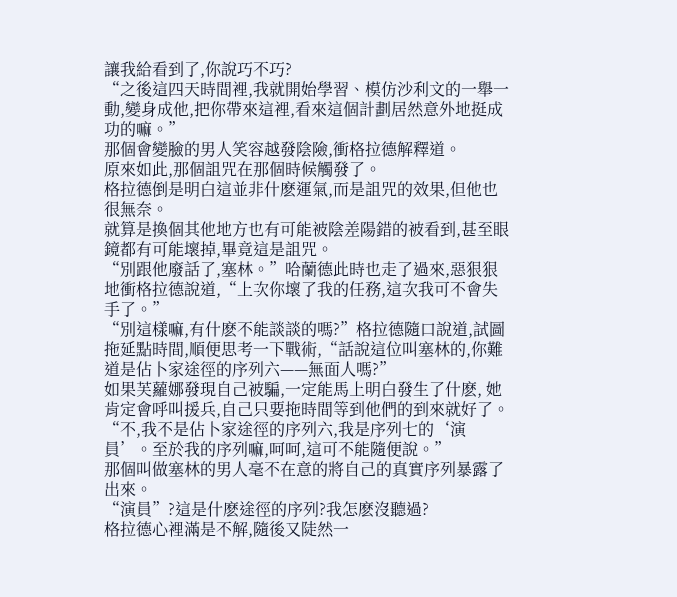讓我給看到了,你說巧不巧?
“之後這四天時間裡,我就開始學習、模仿沙利文的一舉一動,變身成他,把你帶來這裡,看來這個計劃居然意外地挺成功的嘛。”
那個會變臉的男人笑容越發陰險,衝格拉德解釋道。
原來如此,那個詛咒在那個時候觸發了。
格拉德倒是明白這並非什麽運氣,而是詛咒的效果,但他也很無奈。
就算是換個其他地方也有可能被陰差陽錯的被看到,甚至眼鏡都有可能壞掉,畢竟這是詛咒。
“別跟他廢話了,塞林。”哈蘭德此時也走了過來,惡狠狠地衝格拉德說道,“上次你壞了我的任務,這次我可不會失手了。”
“別這樣嘛,有什麽不能談談的嗎?”格拉德隨口說道,試圖拖延點時間,順便思考一下戰術,“話說這位叫塞林的,你難道是佔卜家途徑的序列六——無面人嗎?”
如果芙蘿娜發現自己被騙,一定能馬上明白發生了什麽, 她肯定會呼叫援兵,自己只要拖時間等到他們的到來就好了。
“不,我不是佔卜家途徑的序列六,我是序列七的‘演員’。至於我的序列嘛,呵呵,這可不能隨便說。”
那個叫做塞林的男人毫不在意的將自己的真實序列暴露了出來。
“演員”?這是什麽途徑的序列?我怎麽沒聽過?
格拉德心裡滿是不解,隨後又陡然一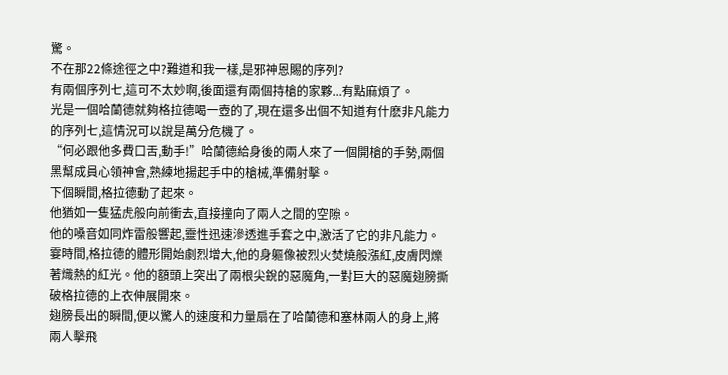驚。
不在那22條途徑之中?難道和我一樣,是邪神恩賜的序列?
有兩個序列七,這可不太妙啊,後面還有兩個持槍的家夥...有點麻煩了。
光是一個哈蘭德就夠格拉德喝一壺的了,現在還多出個不知道有什麽非凡能力的序列七,這情況可以說是萬分危機了。
“何必跟他多費口舌,動手!”哈蘭德給身後的兩人來了一個開槍的手勢,兩個黑幫成員心領神會,熟練地揚起手中的槍械,準備射擊。
下個瞬間,格拉德動了起來。
他猶如一隻猛虎般向前衝去,直接撞向了兩人之間的空隙。
他的嗓音如同炸雷般響起,靈性迅速滲透進手套之中,激活了它的非凡能力。
霎時間,格拉德的體形開始劇烈增大,他的身軀像被烈火焚燒般漲紅,皮膚閃爍著熾熱的紅光。他的額頭上突出了兩根尖銳的惡魔角,一對巨大的惡魔翅膀撕破格拉德的上衣伸展開來。
翅膀長出的瞬間,便以驚人的速度和力量扇在了哈蘭德和塞林兩人的身上,將兩人擊飛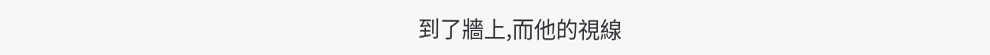到了牆上,而他的視線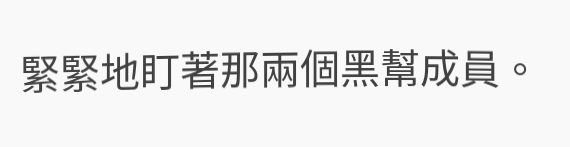緊緊地盯著那兩個黑幫成員。